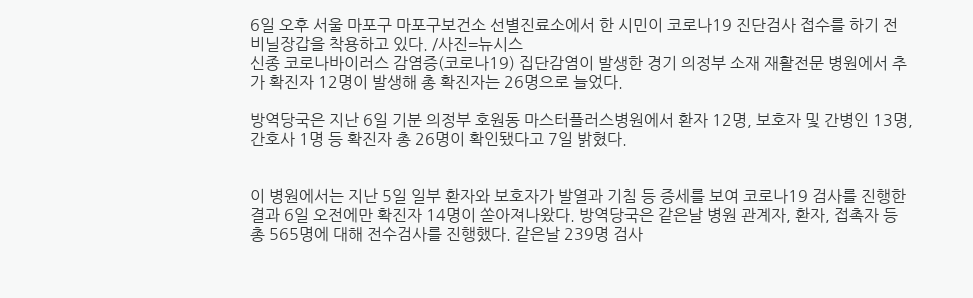6일 오후 서울 마포구 마포구보건소 선별진료소에서 한 시민이 코로나19 진단검사 접수를 하기 전 비닐장갑을 착용하고 있다. /사진=뉴시스
신종 코로나바이러스 감염증(코로나19) 집단감염이 발생한 경기 의정부 소재 재활전문 병원에서 추가 확진자 12명이 발생해 총 확진자는 26명으로 늘었다.

방역당국은 지난 6일 기분 의정부 호원동 마스터플러스병원에서 환자 12명, 보호자 및 간병인 13명, 간호사 1명 등 확진자 총 26명이 확인됐다고 7일 밝혔다.


이 병원에서는 지난 5일 일부 환자와 보호자가 발열과 기침 등 증세를 보여 코로나19 검사를 진행한 결과 6일 오전에만 확진자 14명이 쏟아져나왔다. 방역당국은 같은날 병원 관계자, 환자, 접촉자 등 총 565명에 대해 전수검사를 진행했다. 같은날 239명 검사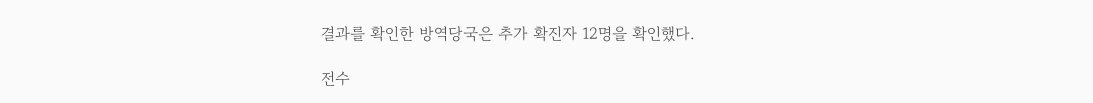결과를 확인한 방역당국은 추가 확진자 12명을 확인했다.

전수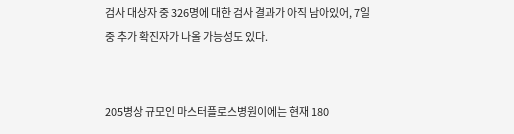검사 대상자 중 326명에 대한 검사 결과가 아직 남아있어, 7일 중 추가 확진자가 나올 가능성도 있다.


205병상 규모인 마스터플로스병원이에는 현재 180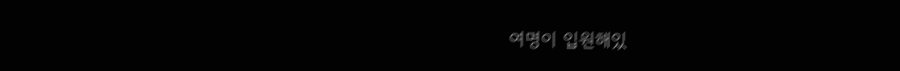여명이 입원해있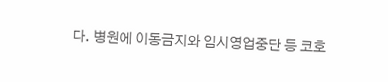다. 병원에 이동금지와 임시영업중단 등 코호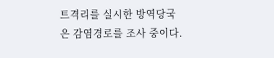트격리를 실시한 방역당국은 감염경로를 조사 중이다.